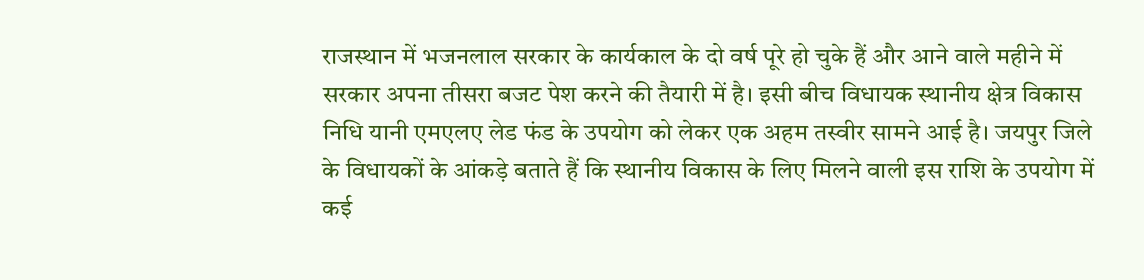राजस्थान में भजनलाल सरकार के कार्यकाल के दो वर्ष पूरे हो चुके हैं और आने वाले महीने में सरकार अपना तीसरा बजट पेश करने की तैयारी में है। इसी बीच विधायक स्थानीय क्षेत्र विकास निधि यानी एमएलए लेड फंड के उपयोग को लेकर एक अहम तस्वीर सामने आई है। जयपुर जिले के विधायकों के आंकड़े बताते हैं कि स्थानीय विकास के लिए मिलने वाली इस राशि के उपयोग में कई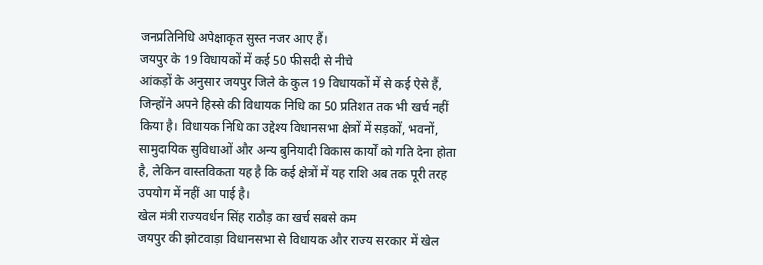जनप्रतिनिधि अपेक्षाकृत सुस्त नजर आए हैं।
जयपुर के 19 विधायकों में कई 50 फीसदी से नीचे
आंकड़ों के अनुसार जयपुर जिले के कुल 19 विधायकों में से कई ऐसे हैं, जिन्होंने अपने हिस्से की विधायक निधि का 50 प्रतिशत तक भी खर्च नहीं किया है। विधायक निधि का उद्देश्य विधानसभा क्षेत्रों में सड़कों, भवनों, सामुदायिक सुविधाओं और अन्य बुनियादी विकास कार्यों को गति देना होता है, लेकिन वास्तविकता यह है कि कई क्षेत्रों में यह राशि अब तक पूरी तरह उपयोग में नहीं आ पाई है।
खेल मंत्री राज्यवर्धन सिंह राठौड़ का खर्च सबसे कम
जयपुर की झोटवाड़ा विधानसभा से विधायक और राज्य सरकार में खेल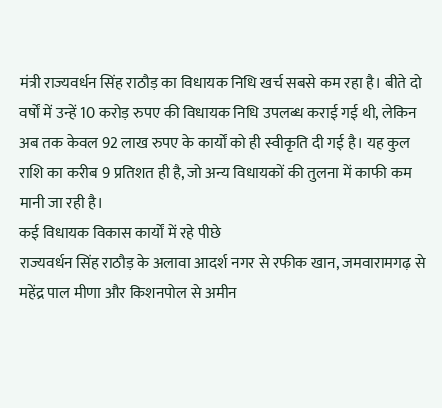मंत्री राज्यवर्धन सिंह राठौड़ का विधायक निधि खर्च सबसे कम रहा है। बीते दो वर्षों में उन्हें 10 करोड़ रुपए की विधायक निधि उपलब्ध कराई गई थी, लेकिन अब तक केवल 92 लाख रुपए के कार्यों को ही स्वीकृति दी गई है। यह कुल राशि का करीब 9 प्रतिशत ही है, जो अन्य विधायकों की तुलना में काफी कम मानी जा रही है।
कई विधायक विकास कार्यों में रहे पीछे
राज्यवर्धन सिंह राठौड़ के अलावा आदर्श नगर से रफीक खान, जमवारामगढ़ से महेंद्र पाल मीणा और किशनपोल से अमीन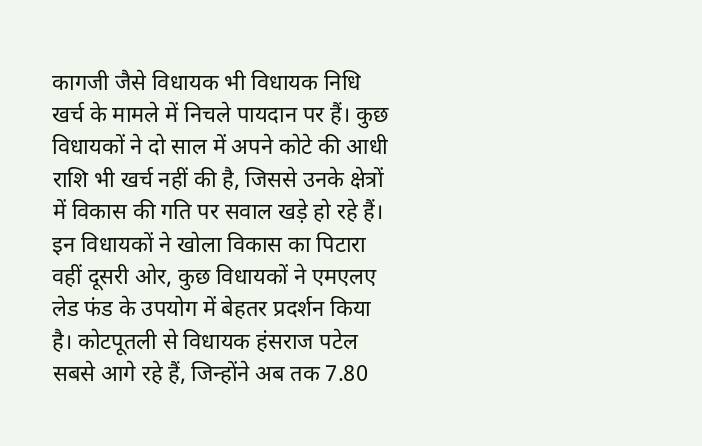कागजी जैसे विधायक भी विधायक निधि खर्च के मामले में निचले पायदान पर हैं। कुछ विधायकों ने दो साल में अपने कोटे की आधी राशि भी खर्च नहीं की है, जिससे उनके क्षेत्रों में विकास की गति पर सवाल खड़े हो रहे हैं।
इन विधायकों ने खोला विकास का पिटारा
वहीं दूसरी ओर, कुछ विधायकों ने एमएलए लेड फंड के उपयोग में बेहतर प्रदर्शन किया है। कोटपूतली से विधायक हंसराज पटेल सबसे आगे रहे हैं, जिन्होंने अब तक 7.80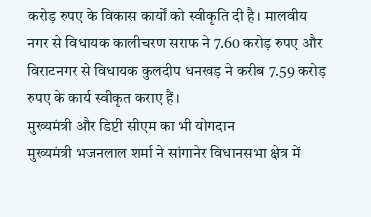करोड़ रुपए के विकास कार्यों को स्वीकृति दी है। मालवीय नगर से विधायक कालीचरण सराफ ने 7.60 करोड़ रुपए और विराटनगर से विधायक कुलदीप धनखड़ ने करीब 7.59 करोड़ रुपए के कार्य स्वीकृत कराए हैं।
मुख्यमंत्री और डिप्टी सीएम का भी योगदान
मुख्यमंत्री भजनलाल शर्मा ने सांगानेर विधानसभा क्षेत्र में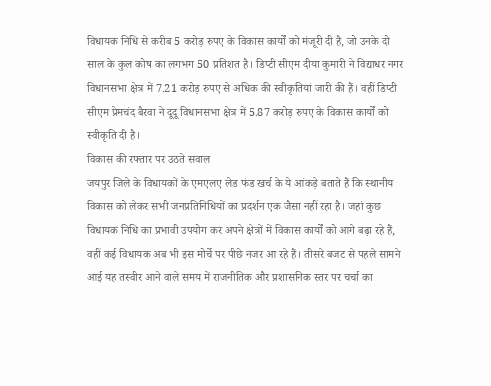विधायक निधि से करीब 5 करोड़ रुपए के विकास कार्यों को मंजूरी दी है, जो उनके दो साल के कुल कोष का लगभग 50 प्रतिशत है। डिप्टी सीएम दीया कुमारी ने विद्याधर नगर विधानसभा क्षेत्र में 7.21 करोड़ रुपए से अधिक की स्वीकृतियां जारी की हैं। वहीं डिप्टी सीएम प्रेमचंद बैरवा ने दूदू विधानसभा क्षेत्र में 5.87 करोड़ रुपए के विकास कार्यों को स्वीकृति दी है।
विकास की रफ्तार पर उठते सवाल
जयपुर जिले के विधायकों के एमएलए लेड फंड खर्च के ये आंकड़े बताते हैं कि स्थानीय विकास को लेकर सभी जनप्रतिनिधियों का प्रदर्शन एक जैसा नहीं रहा है। जहां कुछ विधायक निधि का प्रभावी उपयोग कर अपने क्षेत्रों में विकास कार्यों को आगे बढ़ा रहे हैं, वहीं कई विधायक अब भी इस मोर्चे पर पीछे नजर आ रहे हैं। तीसरे बजट से पहले सामने आई यह तस्वीर आने वाले समय में राजनीतिक और प्रशासनिक स्तर पर चर्चा का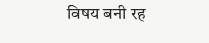विषय बनी रह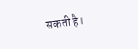सकती है।